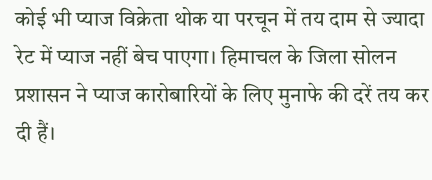कोई भी प्याज विक्रेता थोक या परचून में तय दाम से ज्यादा रेट में प्याज नहीं बेच पाएगा। हिमाचल के जिला सोलन प्रशासन ने प्याज कारोबारियों के लिए मुनाफे की दरें तय कर दी हैं।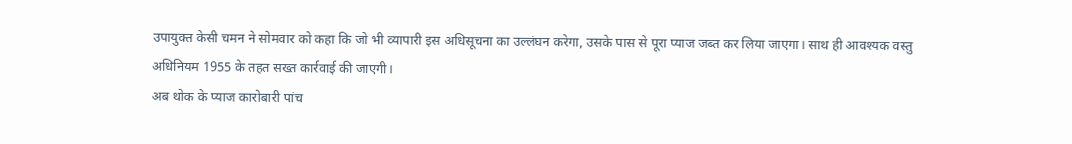उपायुक्त केसी चमन ने सोमवार को कहा कि जो भी व्यापारी इस अधिसूचना का उल्लंघन करेगा, उसके पास से पूरा प्याज जब्त कर लिया जाएगा। साथ ही आवश्यक वस्तु अधिनियम 1955 के तहत सख्त कार्रवाई की जाएगी।
अब थोक के प्याज कारोबारी पांच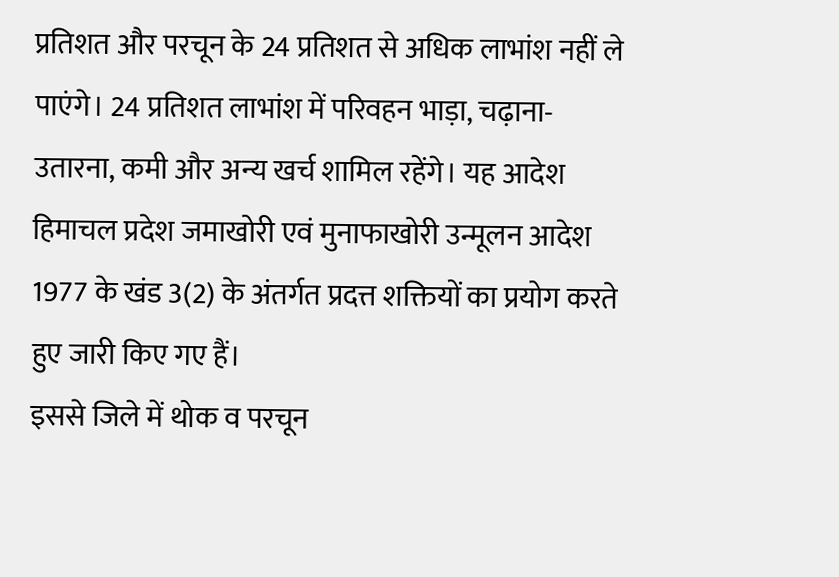प्रतिशत और परचून के 24 प्रतिशत से अधिक लाभांश नहीं ले पाएंगे। 24 प्रतिशत लाभांश में परिवहन भाड़ा, चढ़ाना-उतारना, कमी और अन्य खर्च शामिल रहेंगे। यह आदेश हिमाचल प्रदेश जमाखोरी एवं मुनाफाखोरी उन्मूलन आदेश 1977 के खंड 3(2) के अंतर्गत प्रदत्त शक्तियों का प्रयोग करते हुए जारी किए गए हैं।
इससे जिले में थोक व परचून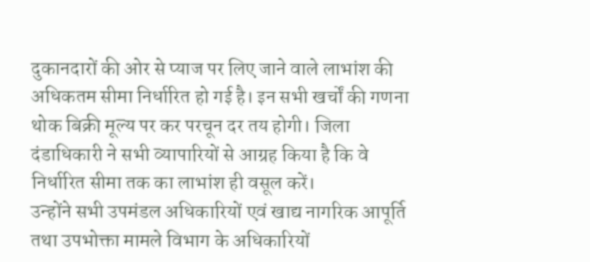दुकानदारों की ओर से प्याज पर लिए जाने वाले लाभांश की अधिकतम सीमा निर्धारित हो गई है। इन सभी खर्चों की गणना थोक बिक्री मूल्य पर कर परचून दर तय होगी। जिला दंडाधिकारी ने सभी व्यापारियों से आग्रह किया है कि वे निर्धारित सीमा तक का लाभांश ही वसूल करें।
उन्होंने सभी उपमंडल अधिकारियों एवं खाद्य नागरिक आपूर्ति तथा उपभोक्ता मामले विभाग के अधिकारियों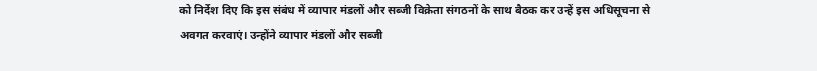को निर्देश दिए कि इस संबंध में व्यापार मंडलों और सब्जी विक्रेता संगठनों के साथ बैठक कर उन्हें इस अधिसूचना से अवगत करवाएं। उन्होंने व्यापार मंडलों और सब्जी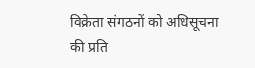विक्रेता संगठनों को अधिसूचना की प्रति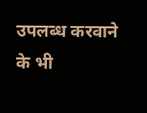उपलब्ध करवाने के भी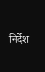निर्देश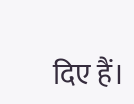दिए हैं।